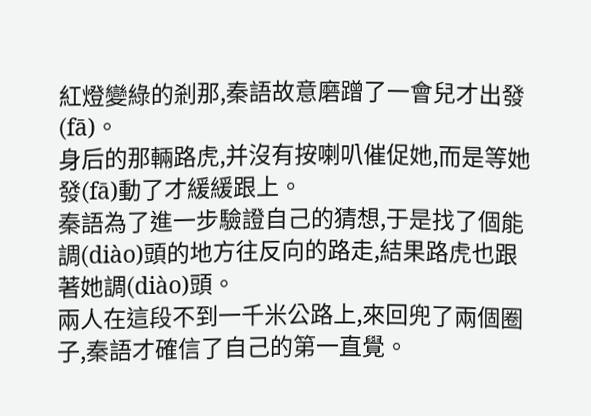紅燈變綠的剎那,秦語故意磨蹭了一會兒才出發(fā)。
身后的那輛路虎,并沒有按喇叭催促她,而是等她發(fā)動了才緩緩跟上。
秦語為了進一步驗證自己的猜想,于是找了個能調(diào)頭的地方往反向的路走,結果路虎也跟著她調(diào)頭。
兩人在這段不到一千米公路上,來回兜了兩個圈子,秦語才確信了自己的第一直覺。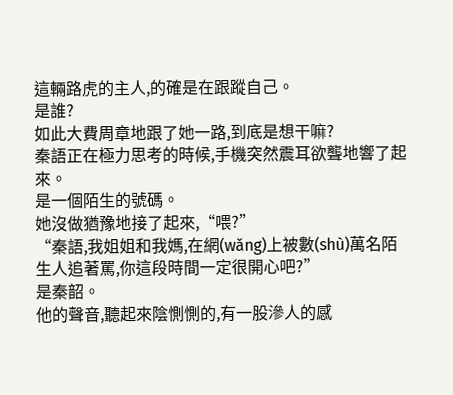這輛路虎的主人,的確是在跟蹤自己。
是誰?
如此大費周章地跟了她一路,到底是想干嘛?
秦語正在極力思考的時候,手機突然震耳欲聾地響了起來。
是一個陌生的號碼。
她沒做猶豫地接了起來,“喂?”
“秦語,我姐姐和我媽,在網(wǎng)上被數(shù)萬名陌生人追著罵,你這段時間一定很開心吧?”
是秦韶。
他的聲音,聽起來陰惻惻的,有一股滲人的感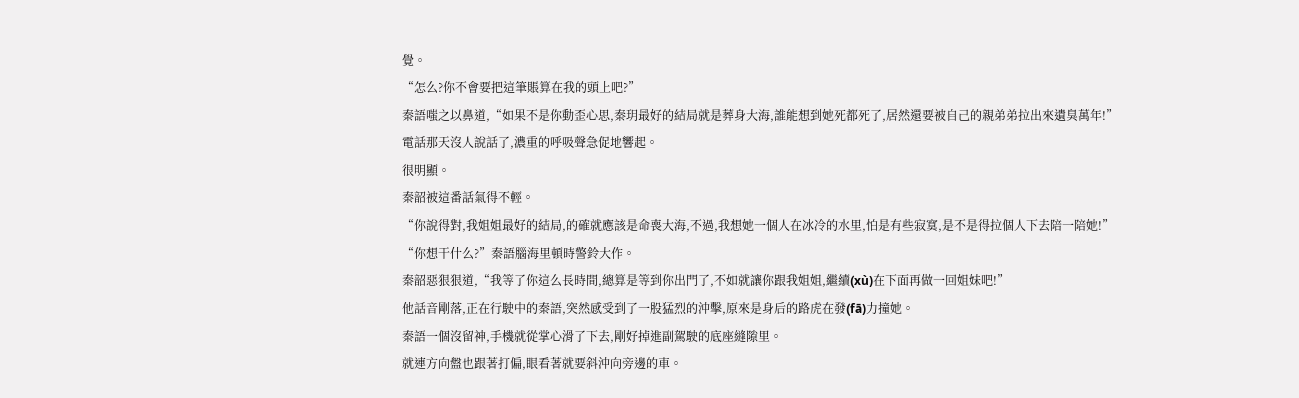覺。
“怎么?你不會要把這筆賬算在我的頭上吧?”
秦語嗤之以鼻道,“如果不是你動歪心思,秦玥最好的結局就是葬身大海,誰能想到她死都死了,居然還要被自己的親弟弟拉出來遺臭萬年!”
電話那天沒人說話了,濃重的呼吸聲急促地響起。
很明顯。
秦韶被這番話氣得不輕。
“你說得對,我姐姐最好的結局,的確就應該是命喪大海,不過,我想她一個人在冰冷的水里,怕是有些寂寞,是不是得拉個人下去陪一陪她!”
“你想干什么?”秦語腦海里頓時警鈴大作。
秦韶惡狠狠道,“我等了你這么長時間,總算是等到你出門了,不如就讓你跟我姐姐,繼續(xù)在下面再做一回姐妹吧!”
他話音剛落,正在行駛中的秦語,突然感受到了一股猛烈的沖擊,原來是身后的路虎在發(fā)力撞她。
秦語一個沒留神,手機就從掌心滑了下去,剛好掉進副駕駛的底座縫隙里。
就連方向盤也跟著打偏,眼看著就要斜沖向旁邊的車。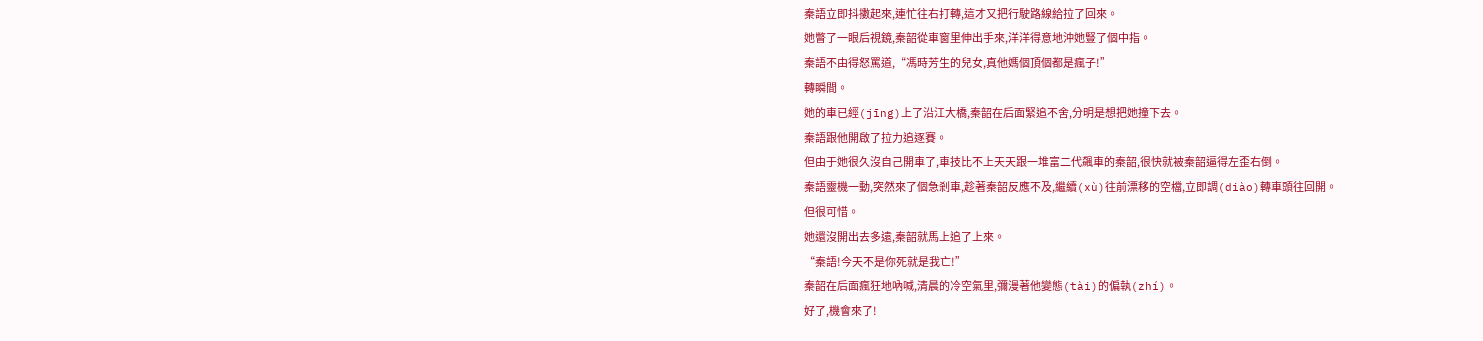秦語立即抖擻起來,連忙往右打轉,這才又把行駛路線給拉了回來。
她瞥了一眼后視鏡,秦韶從車窗里伸出手來,洋洋得意地沖她豎了個中指。
秦語不由得怒罵道,“馮時芳生的兒女,真他媽個頂個都是瘋子!”
轉瞬間。
她的車已經(jīng)上了沿江大橋,秦韶在后面緊追不舍,分明是想把她撞下去。
秦語跟他開啟了拉力追逐賽。
但由于她很久沒自己開車了,車技比不上天天跟一堆富二代飆車的秦韶,很快就被秦韶逼得左歪右倒。
秦語靈機一動,突然來了個急剎車,趁著秦韶反應不及,繼續(xù)往前漂移的空檔,立即調(diào)轉車頭往回開。
但很可惜。
她還沒開出去多遠,秦韶就馬上追了上來。
“秦語!今天不是你死就是我亡!”
秦韶在后面瘋狂地吶喊,清晨的冷空氣里,彌漫著他變態(tài)的偏執(zhí)。
好了,機會來了!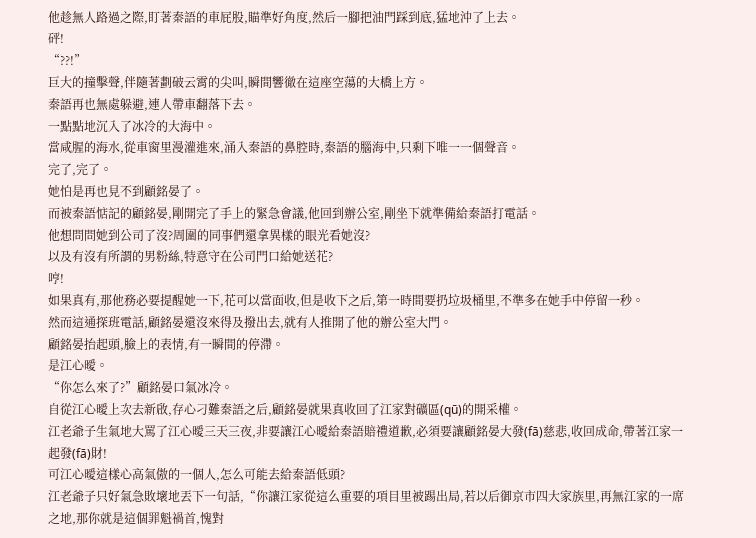他趁無人路過之際,盯著秦語的車屁股,瞄準好角度,然后一腳把油門踩到底,猛地沖了上去。
砰!
“??!”
巨大的撞擊聲,伴隨著劃破云霄的尖叫,瞬間響徹在這座空蕩的大橋上方。
秦語再也無處躲避,連人帶車翻落下去。
一點點地沉入了冰冷的大海中。
當咸腥的海水,從車窗里漫灌進來,涌入秦語的鼻腔時,秦語的腦海中,只剩下唯一一個聲音。
完了,完了。
她怕是再也見不到顧銘晏了。
而被秦語惦記的顧銘晏,剛開完了手上的緊急會議,他回到辦公室,剛坐下就準備給秦語打電話。
他想問問她到公司了沒?周圍的同事們還拿異樣的眼光看她沒?
以及有沒有所謂的男粉絲,特意守在公司門口給她送花?
哼!
如果真有,那他務必要提醒她一下,花可以當面收,但是收下之后,第一時間要扔垃圾桶里,不準多在她手中停留一秒。
然而這通探班電話,顧銘晏還沒來得及撥出去,就有人推開了他的辦公室大門。
顧銘晏抬起頭,臉上的表情,有一瞬間的停滯。
是江心曖。
“你怎么來了?”顧銘晏口氣冰冷。
自從江心曖上次去新啟,存心刁難秦語之后,顧銘晏就果真收回了江家對礦區(qū)的開采權。
江老爺子生氣地大罵了江心曖三天三夜,非要讓江心曖給秦語賠禮道歉,必須要讓顧銘晏大發(fā)慈悲,收回成命,帶著江家一起發(fā)財!
可江心曖這樣心高氣傲的一個人,怎么可能去給秦語低頭?
江老爺子只好氣急敗壞地丟下一句話,“你讓江家從這么重要的項目里被踢出局,若以后御京市四大家族里,再無江家的一席之地,那你就是這個罪魁禍首,愧對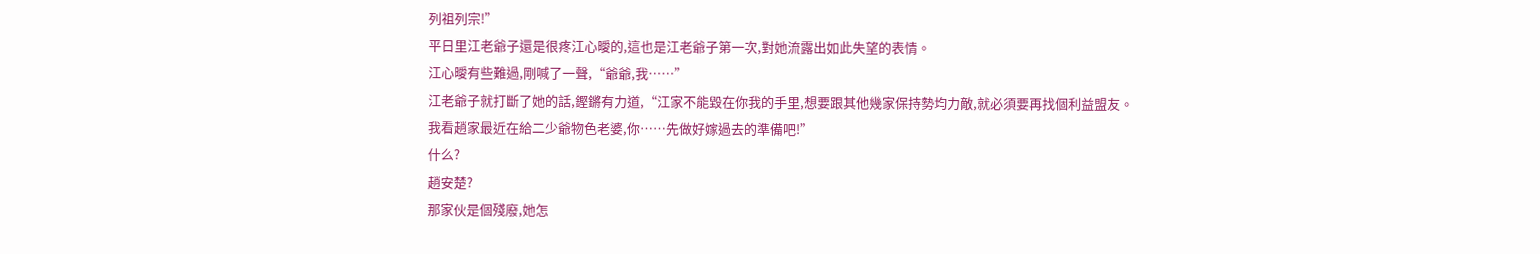列祖列宗!”
平日里江老爺子還是很疼江心曖的,這也是江老爺子第一次,對她流露出如此失望的表情。
江心曖有些難過,剛喊了一聲,“爺爺,我……”
江老爺子就打斷了她的話,鏗鏘有力道,“江家不能毀在你我的手里,想要跟其他幾家保持勢均力敵,就必須要再找個利益盟友。
我看趙家最近在給二少爺物色老婆,你……先做好嫁過去的準備吧!”
什么?
趙安楚?
那家伙是個殘廢,她怎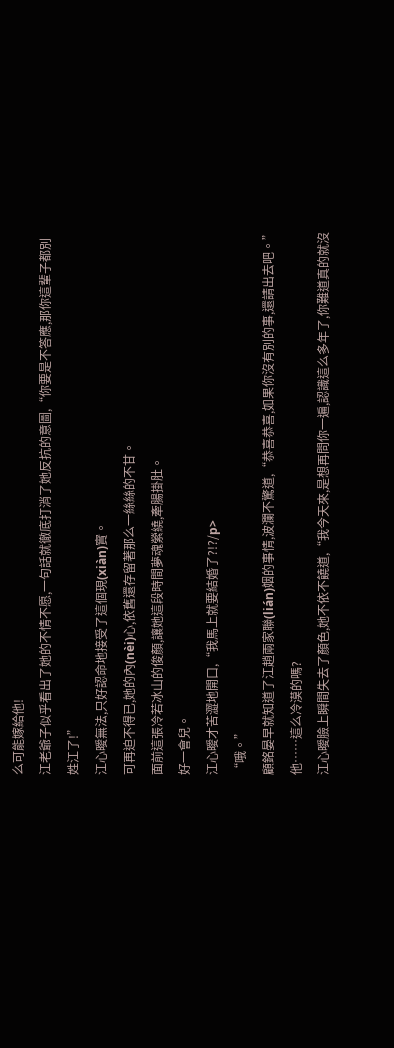么可能嫁給他!
江老爺子似乎看出了她的不情不愿,一句話就徹底打消了她反抗的意圖,“你要是不答應,那你這輩子都別姓江了!”
江心曖無法,只好認命地接受了這個現(xiàn)實。
可再迫不得已,她的內(nèi)心,依舊還存留著那么一絲絲的不甘。
面前這張冷若冰山的俊顏,讓她這段時間夢魂縈繞,牽腸掛肚。
好一會兒。
江心曖才苦澀地開口,“我馬上就要結婚了?!?/p>
“哦。”
顧銘晏早就知道了江趙兩家聯(lián)姻的事情,波瀾不驚道,“恭喜恭喜,如果你沒有別的事,還請出去吧。”
他……這么冷漠的嗎?
江心曖臉上瞬間失去了顏色,她不依不饒道,“我今天來,是想再問你一遍,認識這么多年了,你難道真的就沒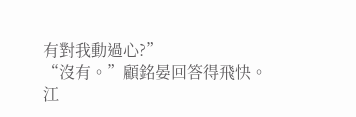有對我動過心?”
“沒有。”顧銘晏回答得飛快。
江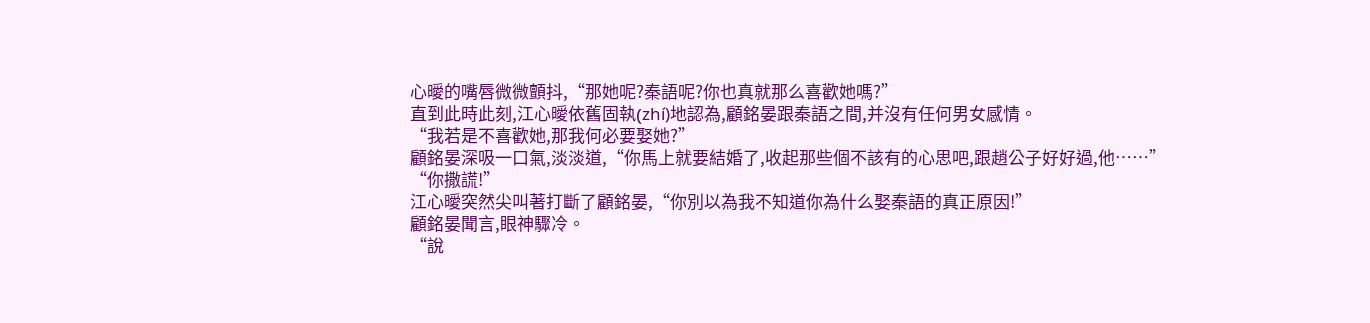心曖的嘴唇微微顫抖,“那她呢?秦語呢?你也真就那么喜歡她嗎?”
直到此時此刻,江心曖依舊固執(zhí)地認為,顧銘晏跟秦語之間,并沒有任何男女感情。
“我若是不喜歡她,那我何必要娶她?”
顧銘晏深吸一口氣,淡淡道,“你馬上就要結婚了,收起那些個不該有的心思吧,跟趙公子好好過,他……”
“你撒謊!”
江心曖突然尖叫著打斷了顧銘晏,“你別以為我不知道你為什么娶秦語的真正原因!”
顧銘晏聞言,眼神驟冷。
“說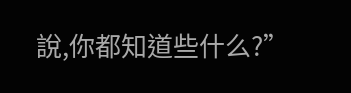說,你都知道些什么?”